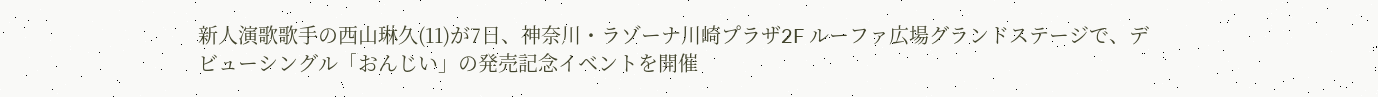新人演歌歌手の西山琳久(11)が7日、神奈川・ラゾーナ川崎プラザ2F ルーファ広場グランドステージで、デビューシングル「おんじい」の発売記念イベントを開催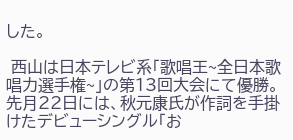した。

 西山は日本テレビ系「歌唱王~全日本歌唱力選手権~」の第13回大会にて優勝。先月22日には、秋元康氏が作詞を手掛けたデビューシングル「お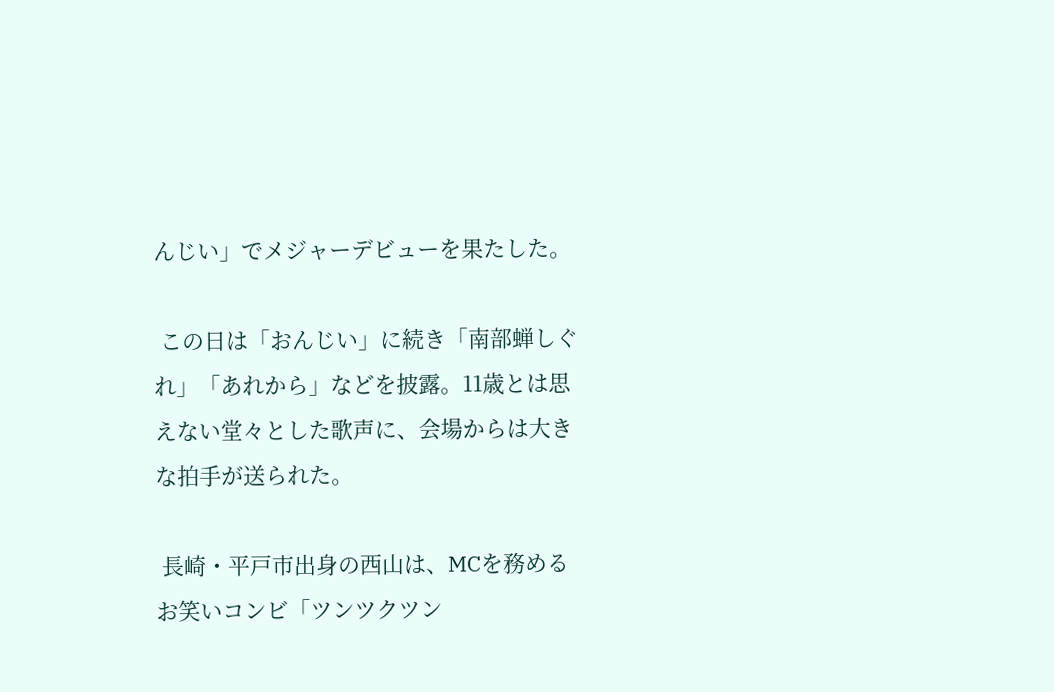んじい」でメジャーデビューを果たした。

 この日は「おんじい」に続き「南部蝉しぐれ」「あれから」などを披露。11歳とは思えない堂々とした歌声に、会場からは大きな拍手が送られた。

 長崎・平戸市出身の西山は、MCを務めるお笑いコンビ「ツンツクツン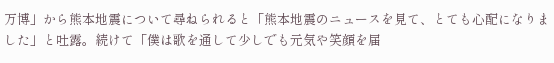万博」から熊本地震について尋ねられると「熊本地震のニュースを見て、とても心配になりました」と吐露。続けて「僕は歌を通して少しでも元気や笑顔を届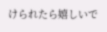けられたら嬉しいで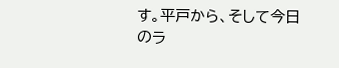す。平戸から、そして今日のラ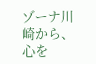ゾーナ川崎から、心を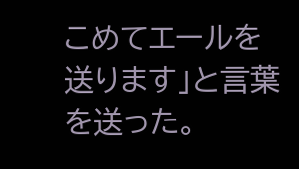こめてエールを送ります」と言葉を送った。